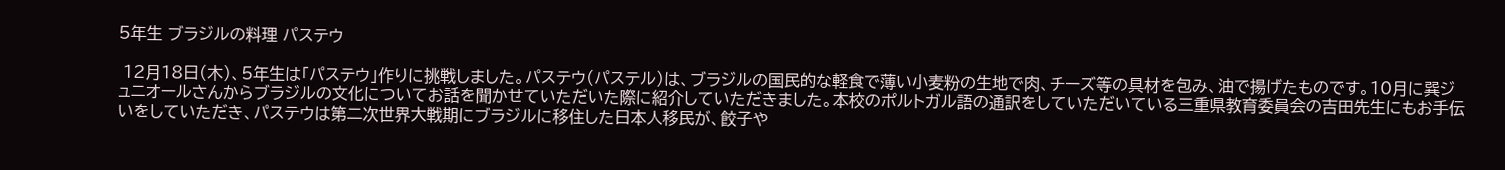5年生 ブラジルの料理 パステウ

 12月18日(木)、5年生は「パステウ」作りに挑戦しました。パステウ(パステル)は、ブラジルの国民的な軽食で薄い小麦粉の生地で肉、チーズ等の具材を包み、油で揚げたものです。10月に巽ジュニオールさんからブラジルの文化についてお話を聞かせていただいた際に紹介していただきました。本校のポルトガル語の通訳をしていただいている三重県教育委員会の吉田先生にもお手伝いをしていただき、パステウは第二次世界大戦期にブラジルに移住した日本人移民が、餃子や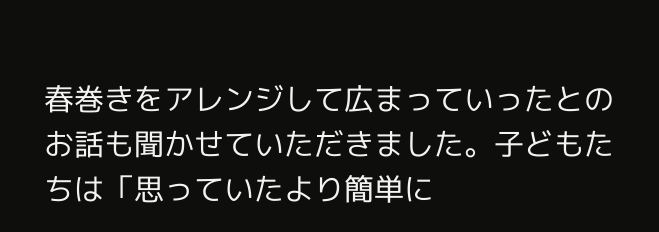春巻きをアレンジして広まっていったとのお話も聞かせていただきました。子どもたちは「思っていたより簡単に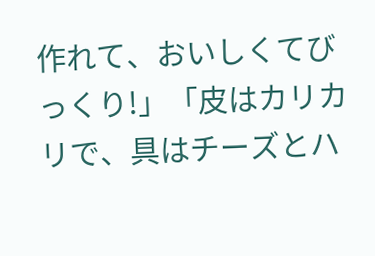作れて、おいしくてびっくり!」「皮はカリカリで、具はチーズとハ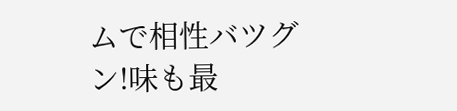ムで相性バツグン!味も最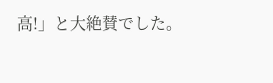高!」と大絶賛でした。